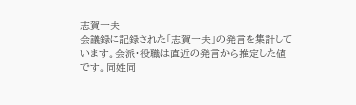志賀一夫
会議録に記録された「志賀一夫」の発言を集計しています。会派・役職は直近の発言から推定した値です。同姓同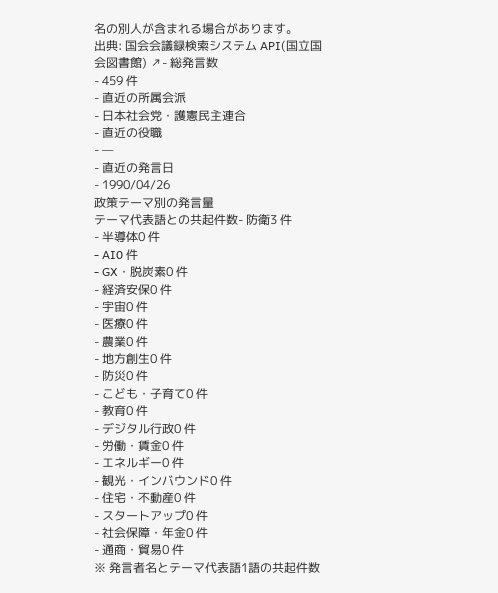名の別人が含まれる場合があります。
出典: 国会会議録検索システム API(国立国会図書館) ↗- 総発言数
- 459 件
- 直近の所属会派
- 日本社会党・護憲民主連合
- 直近の役職
- —
- 直近の発言日
- 1990/04/26
政策テーマ別の発言量
テーマ代表語との共起件数- 防衛3 件
- 半導体0 件
- AI0 件
- GX・脱炭素0 件
- 経済安保0 件
- 宇宙0 件
- 医療0 件
- 農業0 件
- 地方創生0 件
- 防災0 件
- こども・子育て0 件
- 教育0 件
- デジタル行政0 件
- 労働・賃金0 件
- エネルギー0 件
- 観光・インバウンド0 件
- 住宅・不動産0 件
- スタートアップ0 件
- 社会保障・年金0 件
- 通商・貿易0 件
※ 発言者名とテーマ代表語1語の共起件数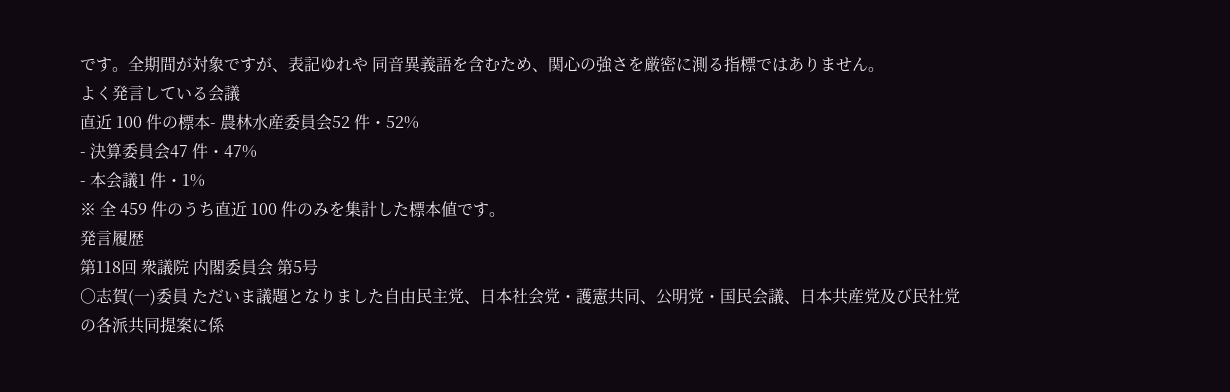です。全期間が対象ですが、表記ゆれや 同音異義語を含むため、関心の強さを厳密に測る指標ではありません。
よく発言している会議
直近 100 件の標本- 農林水産委員会52 件・52%
- 決算委員会47 件・47%
- 本会議1 件・1%
※ 全 459 件のうち直近 100 件のみを集計した標本値です。
発言履歴
第118回 衆議院 内閣委員会 第5号
○志賀(一)委員 ただいま議題となりました自由民主党、日本社会党・護憲共同、公明党・国民会議、日本共産党及び民社党の各派共同提案に係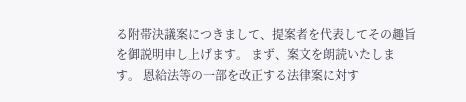る附帯決議案につきまして、提案者を代表してその趣旨を御説明申し上げます。 まず、案文を朗読いたします。 恩給法等の一部を改正する法律案に対す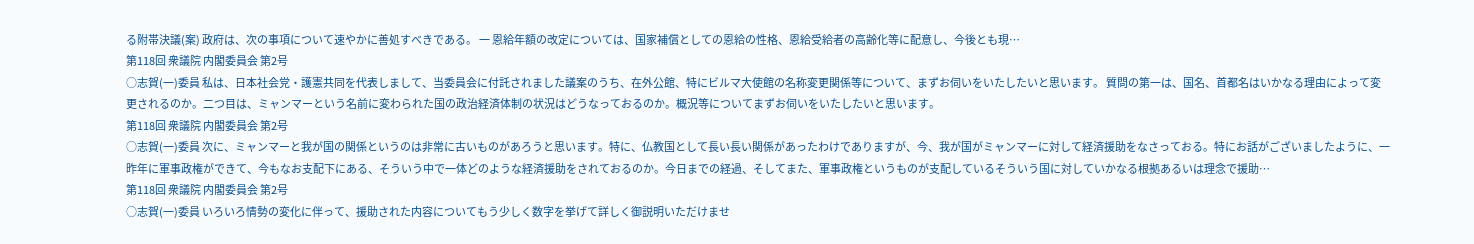る附帯決議(案) 政府は、次の事項について速やかに善処すべきである。 一 恩給年額の改定については、国家補償としての恩給の性格、恩給受給者の高齢化等に配意し、今後とも現…
第118回 衆議院 内閣委員会 第2号
○志賀(一)委員 私は、日本社会党・護憲共同を代表しまして、当委員会に付託されました議案のうち、在外公館、特にビルマ大使館の名称変更関係等について、まずお伺いをいたしたいと思います。 質問の第一は、国名、首都名はいかなる理由によって変更されるのか。二つ目は、ミャンマーという名前に変わられた国の政治経済体制の状況はどうなっておるのか。概況等についてまずお伺いをいたしたいと思います。
第118回 衆議院 内閣委員会 第2号
○志賀(一)委員 次に、ミャンマーと我が国の関係というのは非常に古いものがあろうと思います。特に、仏教国として長い長い関係があったわけでありますが、今、我が国がミャンマーに対して経済援助をなさっておる。特にお話がございましたように、一昨年に軍事政権ができて、今もなお支配下にある、そういう中で一体どのような経済援助をされておるのか。今日までの経過、そしてまた、軍事政権というものが支配しているそういう国に対していかなる根拠あるいは理念で援助…
第118回 衆議院 内閣委員会 第2号
○志賀(一)委員 いろいろ情勢の変化に伴って、援助された内容についてもう少しく数字を挙げて詳しく御説明いただけませ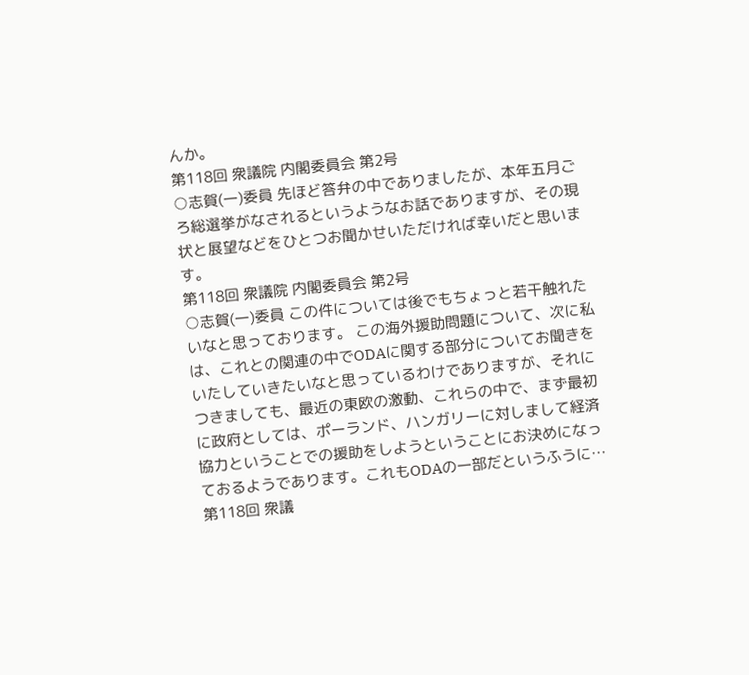んか。
第118回 衆議院 内閣委員会 第2号
○志賀(一)委員 先ほど答弁の中でありましたが、本年五月ごろ総選挙がなされるというようなお話でありますが、その現状と展望などをひとつお聞かせいただければ幸いだと思います。
第118回 衆議院 内閣委員会 第2号
○志賀(一)委員 この件については後でもちょっと若干触れたいなと思っております。 この海外援助問題について、次に私は、これとの関連の中でODAに関する部分についてお聞きをいたしていきたいなと思っているわけでありますが、それにつきましても、最近の東欧の激動、これらの中で、まず最初に政府としては、ポーランド、ハンガリーに対しまして経済協力ということでの援助をしようということにお決めになっておるようであります。これもODAの一部だというふうに…
第118回 衆議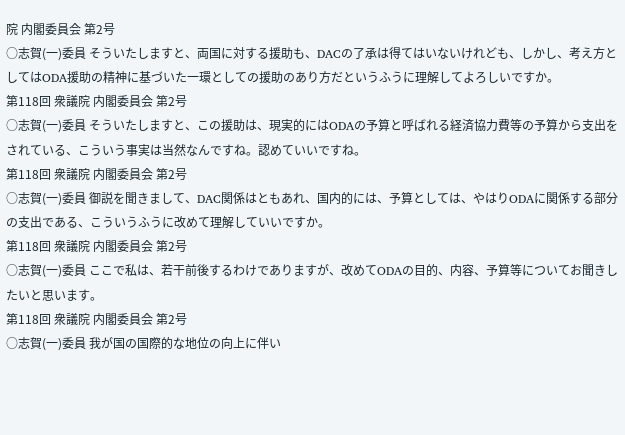院 内閣委員会 第2号
○志賀(一)委員 そういたしますと、両国に対する援助も、DACの了承は得てはいないけれども、しかし、考え方としてはODA援助の精神に基づいた一環としての援助のあり方だというふうに理解してよろしいですか。
第118回 衆議院 内閣委員会 第2号
○志賀(一)委員 そういたしますと、この援助は、現実的にはODAの予算と呼ばれる経済協力費等の予算から支出をされている、こういう事実は当然なんですね。認めていいですね。
第118回 衆議院 内閣委員会 第2号
○志賀(一)委員 御説を聞きまして、DAC関係はともあれ、国内的には、予算としては、やはりODAに関係する部分の支出である、こういうふうに改めて理解していいですか。
第118回 衆議院 内閣委員会 第2号
○志賀(一)委員 ここで私は、若干前後するわけでありますが、改めてODAの目的、内容、予算等についてお聞きしたいと思います。
第118回 衆議院 内閣委員会 第2号
○志賀(一)委員 我が国の国際的な地位の向上に伴い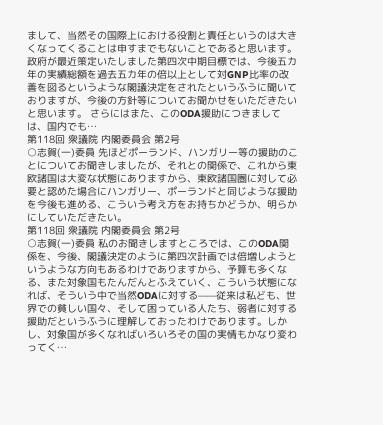まして、当然その国際上における役割と責任というのは大きくなってくることは申すまでもないことであると思います。政府が最近策定いたしました第四次中期目標では、今後五カ年の実績総額を過去五カ年の倍以上として対GNP比率の改善を図るというような閣議決定をされたというふうに聞いておりますが、今後の方針等についてお聞かせをいただきたいと思います。 さらにはまた、このODA援助につきましては、国内でも…
第118回 衆議院 内閣委員会 第2号
○志賀(一)委員 先ほどポーランド、ハンガリー等の援助のことについてお聞きしましたが、それとの関係で、これから東欧諸国は大変な状態にありますから、東欧諸国圏に対して必要と認めた場合にハンガリー、ポーランドと同じような援助を今後も進める、こういう考え方をお持ちかどうか、明らかにしていただきたい。
第118回 衆議院 内閣委員会 第2号
○志賀(一)委員 私のお聞きしますところでは、このODA関係を、今後、閣議決定のように第四次計画では倍増しようというような方向もあるわけでありますから、予算も多くなる、また対象国もたんだんとふえていく、こういう状態になれば、そういう中で当然ODAに対する——従来は私ども、世界での貧しい国々、そして困っている人たち、弱者に対する援助だというふうに理解しておったわけであります。しかし、対象国が多くなればいろいろその国の実情もかなり変わってく…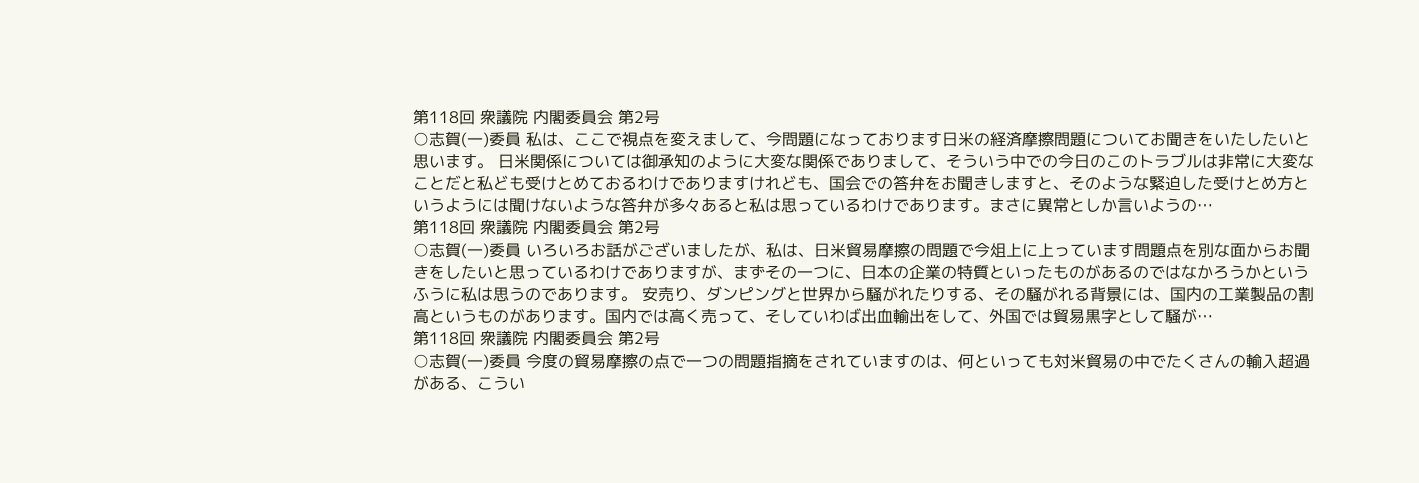第118回 衆議院 内閣委員会 第2号
○志賀(一)委員 私は、ここで視点を変えまして、今問題になっております日米の経済摩擦問題についてお聞きをいたしたいと思います。 日米関係については御承知のように大変な関係でありまして、そういう中での今日のこのトラブルは非常に大変なことだと私ども受けとめておるわけでありますけれども、国会での答弁をお聞きしますと、そのような緊迫した受けとめ方というようには聞けないような答弁が多々あると私は思っているわけであります。まさに異常としか言いようの…
第118回 衆議院 内閣委員会 第2号
○志賀(一)委員 いろいろお話がございましたが、私は、日米貿易摩擦の問題で今俎上に上っています問題点を別な面からお聞きをしたいと思っているわけでありますが、まずその一つに、日本の企業の特質といったものがあるのではなかろうかというふうに私は思うのであります。 安売り、ダンピングと世界から騒がれたりする、その騒がれる背景には、国内の工業製品の割高というものがあります。国内では高く売って、そしていわば出血輸出をして、外国では貿易黒字として騒が…
第118回 衆議院 内閣委員会 第2号
○志賀(一)委員 今度の貿易摩擦の点で一つの問題指摘をされていますのは、何といっても対米貿易の中でたくさんの輸入超過がある、こうい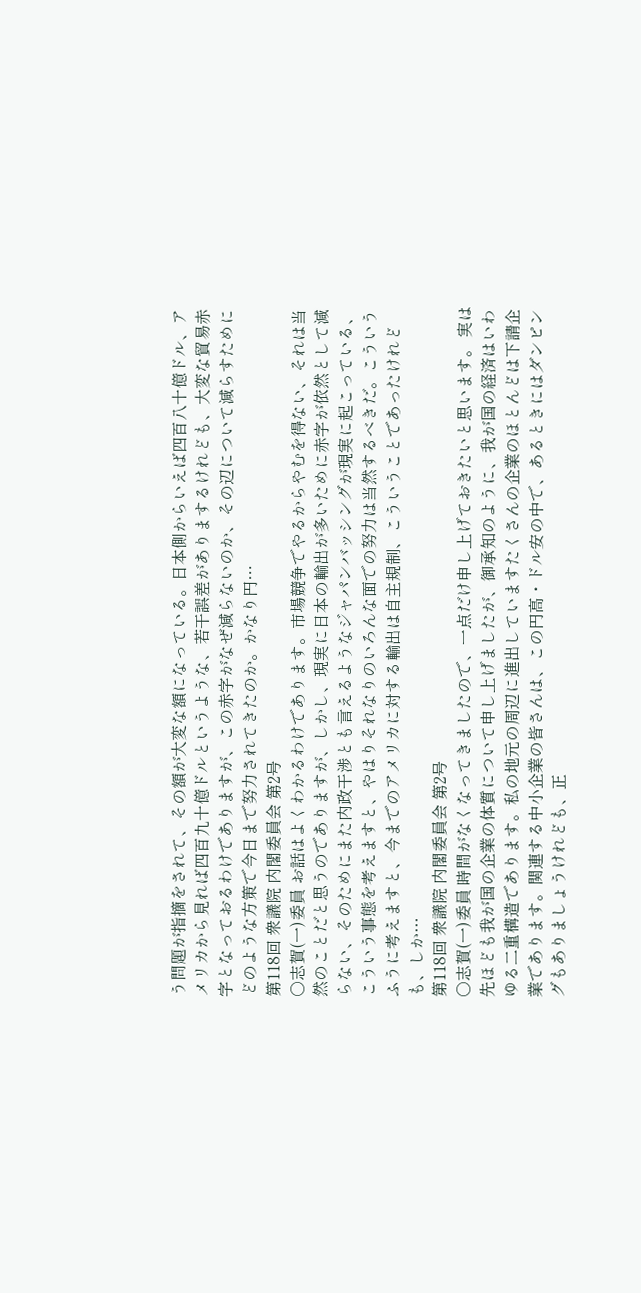う問題が指摘をされて、その額が大変な額になっている。日本側からいえば四百八十億ドル、アメリカから見れば四百九十億ドルというような、若干誤差がありまするけれども、大変な貿易赤字となっておるわけでありますが、この赤字がなぜ減らないのか、その辺について減らすためにどのような方策で今日まで努力されてきたのか。かなり円…
第118回 衆議院 内閣委員会 第2号
○志賀(一)委員 お話はよくわかるわけであります。市場競争でやるからやむを得ない、それは当然のことだと思うのでありますが、しかし、現実に日本の輸出が多いために赤字が依然として減らない、そのためにまた内政干渉とも言えるようなジャパンバッシングが現実に起こっている、こういう事態を考えますと、やはりそれなりのいろんな面での努力は当然するべきだ。こういうふうに考えますと、今までのアメリカに対する輸出は自主規制、こういうことであったけれども、しか…
第118回 衆議院 内閣委員会 第2号
○志賀(一)委員 時間がなくなってきましたので、一点だけ申し上げておきたいと思います。 実は先ほども我が国の企業の体質について申し上げましたが、御承知のように、我が国の経済はいわゆる二重構造であります。私の地元の周辺に進出していますたくさんの企業のほとんどは下請企業であります。関連する中小企業の皆さんは、この円高・ドル安の中で、あるときにはダンピングもありましょうけれども、正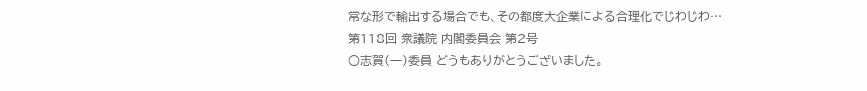常な形で輸出する場合でも、その都度大企業による合理化でじわじわ…
第118回 衆議院 内閣委員会 第2号
○志賀(一)委員 どうもありがとうございました。